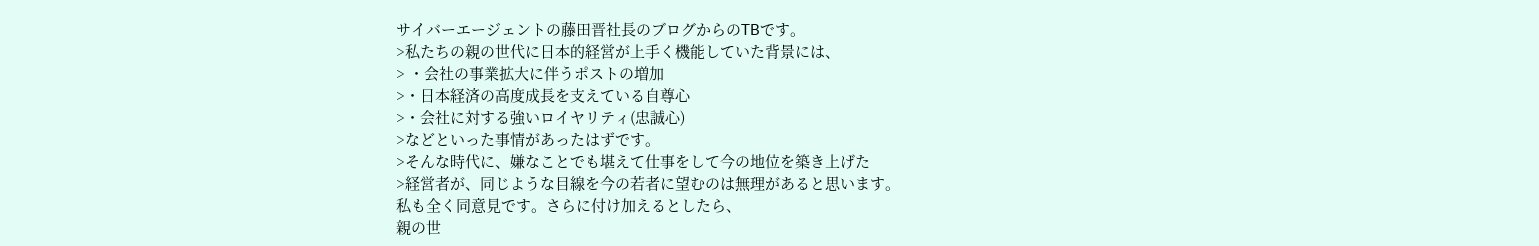サイバーエージェントの藤田晋社長のブログからのTBです。
>私たちの親の世代に日本的経営が上手く機能していた背景には、
> ・会社の事業拡大に伴うポストの増加
>・日本経済の高度成長を支えている自尊心
>・会社に対する強いロイヤリティ(忠誠心)
>などといった事情があったはずです。
>そんな時代に、嫌なことでも堪えて仕事をして今の地位を築き上げた
>経営者が、同じような目線を今の若者に望むのは無理があると思います。
私も全く同意見です。さらに付け加えるとしたら、
親の世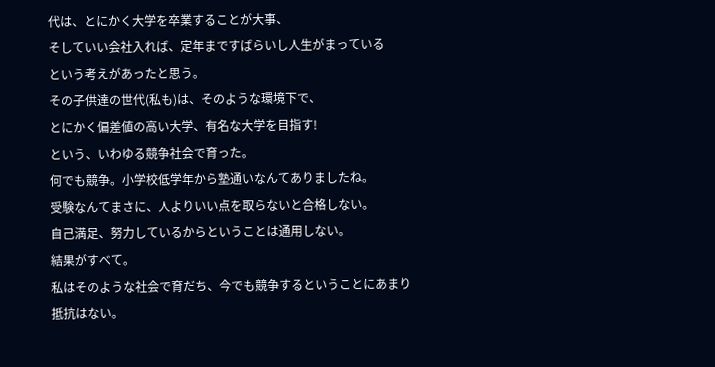代は、とにかく大学を卒業することが大事、
そしていい会社入れば、定年まですばらいし人生がまっている
という考えがあったと思う。
その子供達の世代(私も)は、そのような環境下で、
とにかく偏差値の高い大学、有名な大学を目指す!
という、いわゆる競争社会で育った。
何でも競争。小学校低学年から塾通いなんてありましたね。
受験なんてまさに、人よりいい点を取らないと合格しない。
自己満足、努力しているからということは通用しない。
結果がすべて。
私はそのような社会で育だち、今でも競争するということにあまり抵抗はない。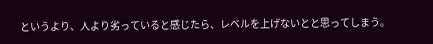というより、人より劣っていると感じたら、レベルを上げないとと思ってしまう。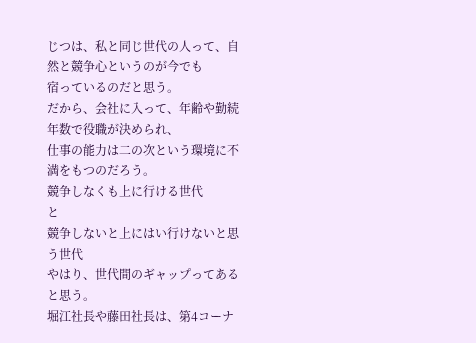じつは、私と同じ世代の人って、自然と競争心というのが今でも
宿っているのだと思う。
だから、会社に入って、年齢や勤続年数で役職が決められ、
仕事の能力は二の次という環境に不満をもつのだろう。
競争しなくも上に行ける世代
と
競争しないと上にはい行けないと思う世代
やはり、世代間のギャップってあると思う。
堀江社長や藤田社長は、第4コーナ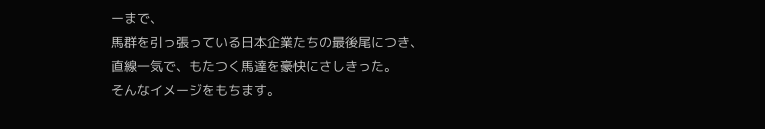ーまで、
馬群を引っ張っている日本企業たちの最後尾につき、
直線一気で、もたつく馬達を豪快にさしきった。
そんなイメージをもちます。